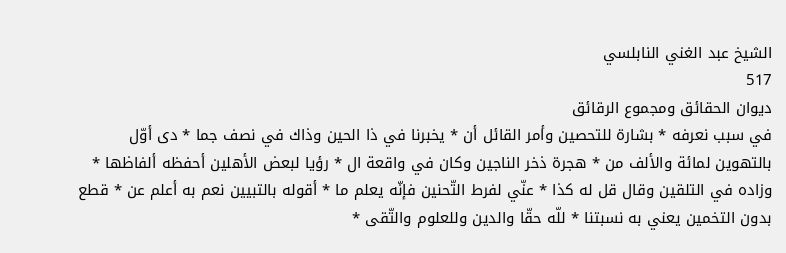الشيخ عبد الغني النابلسي
517
ديوان الحقائق ومجموع الرقائق
في سبب نعرفه * بشارة للتحصين وأمر القائل أن * يخبرنا في ذا الحين وذاك في نصف جما * دى أوّل بالتهوين لمائة والألف من * هجرة ذخر الناجين وكان في واقعة ال * رؤيا لبعض الأهلين أحفظه ألفاظها * وزاده في التلقين وقال قل له كذا * عنّي لفرط التّحنين فإنّه يعلم ما * أقوله بالتبيين نعم به أعلم عن * قطع بدون التخمين يعني به نسبتنا * للّه حقّا والدين وللعلوم والتّقى *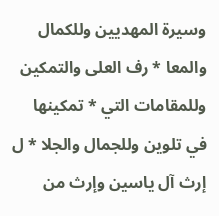وسيرة المهديين وللكمال والمعا * رف العلى والتمكين وللمقامات التي * تمكينها في تلوين وللجمال والجلا * ل إرث آل ياسين وإرث من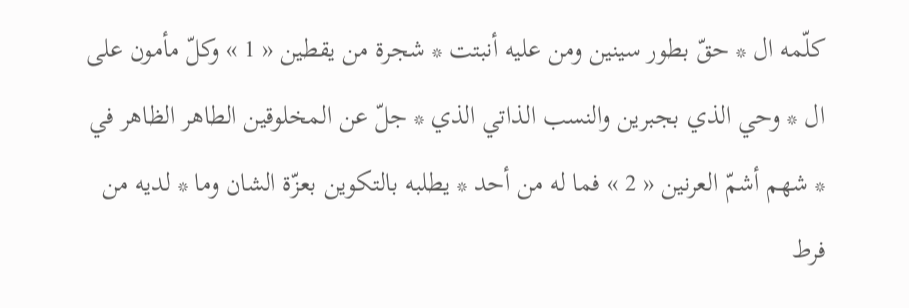كلّمه ال * حقّ بطور سينين ومن عليه أنبتت * شجرة من يقطين « 1 » وكلّ مأمون على ال * وحي الذي بجبرين والنسب الذاتي الذي * جلّ عن المخلوقين الطاهر الظاهر في * شهم أشمّ العرنين « 2 » فما له من أحد * يطلبه بالتكوين بعزّة الشان وما * لديه من فرط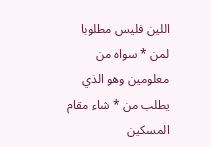اللين فليس مطلوبا لمن * سواه من معلومين وهو الذي يطلب من * شاء مقام المسكين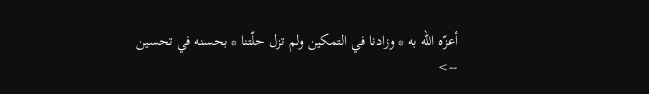أعزّه اللّه به * وزادنا في التمكين ولم تزل حلّتنا * بحسنه في تحسين
-->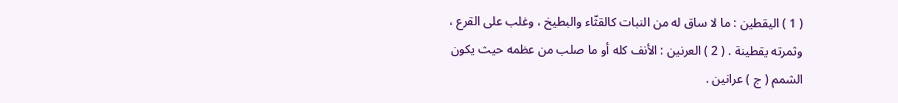( 1 ) اليقطين : ما لا ساق له من النبات كالقثّاء والبطيخ ، وغلب على القرع ، وثمرته يقطينة . ( 2 ) العرنين : الأنف كله أو ما صلب من عظمه حيث يكون الشمم ( ج ) عرانين .